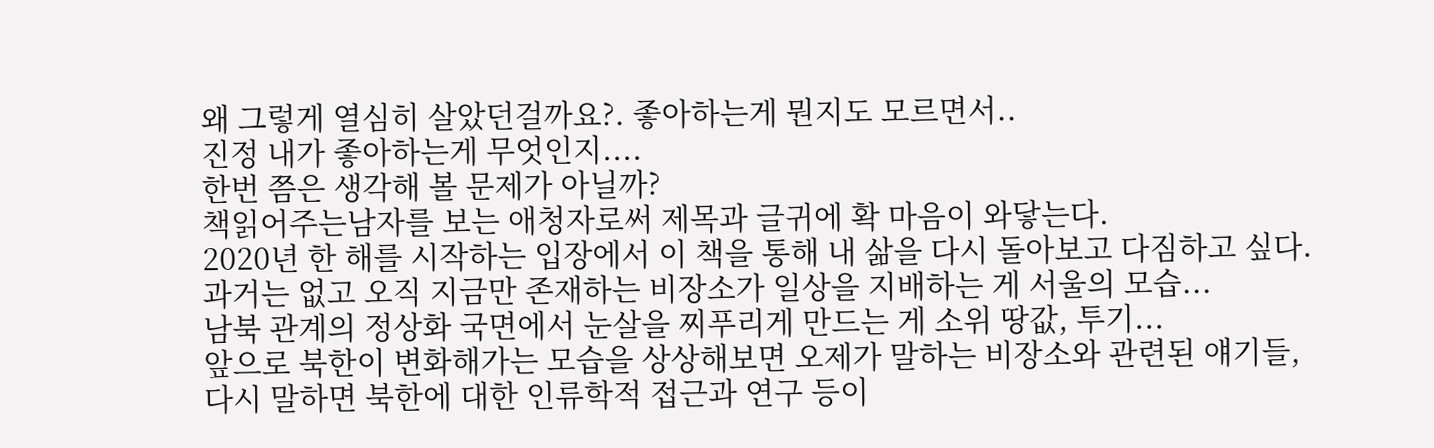왜 그렇게 열심히 살았던걸까요?. 좋아하는게 뭔지도 모르면서..
진정 내가 좋아하는게 무엇인지....
한번 쯤은 생각해 볼 문제가 아닐까?
책읽어주는남자를 보는 애청자로써 제목과 글귀에 확 마음이 와닿는다.
2020년 한 해를 시작하는 입장에서 이 책을 통해 내 삶을 다시 돌아보고 다짐하고 싶다.
과거는 없고 오직 지금만 존재하는 비장소가 일상을 지배하는 게 서울의 모습...
남북 관계의 정상화 국면에서 눈살을 찌푸리게 만드는 게 소위 땅값, 투기...
앞으로 북한이 변화해가는 모습을 상상해보면 오제가 말하는 비장소와 관련된 얘기들,
다시 말하면 북한에 대한 인류학적 접근과 연구 등이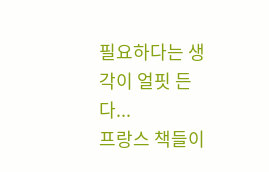필요하다는 생각이 얼핏 든다...
프랑스 책들이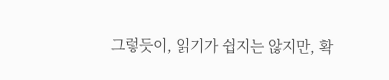그렇듯이, 읽기가 쉽지는 않지만, 확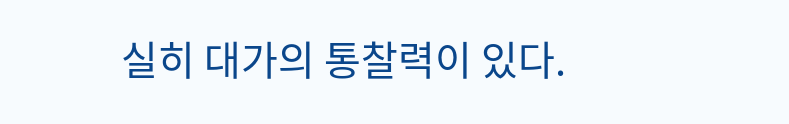실히 대가의 통찰력이 있다.